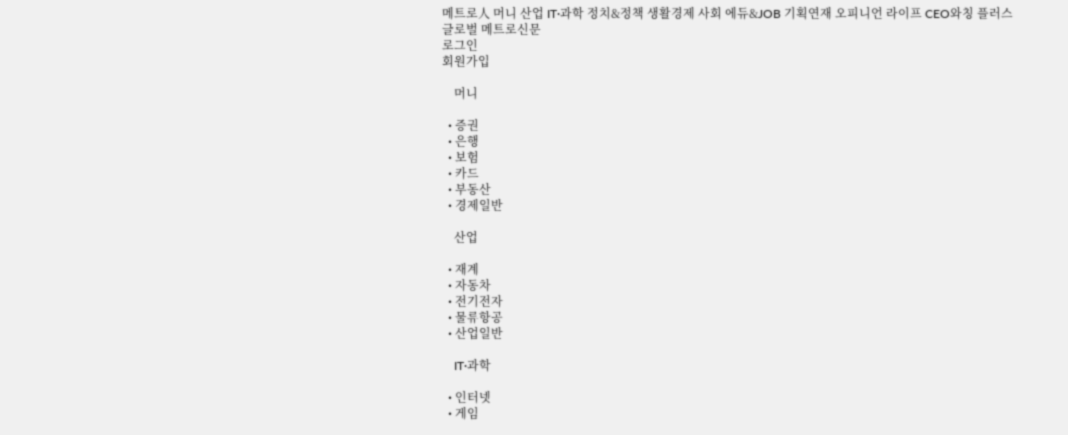메트로人 머니 산업 IT·과학 정치&정책 생활경제 사회 에듀&JOB 기획연재 오피니언 라이프 CEO와칭 플러스
글로벌 메트로신문
로그인
회원가입

    머니

  • 증권
  • 은행
  • 보험
  • 카드
  • 부동산
  • 경제일반

    산업

  • 재계
  • 자동차
  • 전기전자
  • 물류항공
  • 산업일반

    IT·과학

  • 인터넷
  • 게임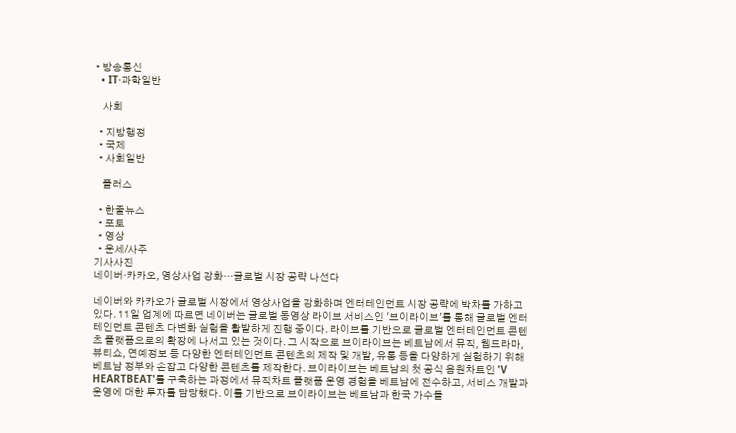• 방송통신
  • IT·과학일반

    사회

  • 지방행정
  • 국제
  • 사회일반

    플러스

  • 한줄뉴스
  • 포토
  • 영상
  • 운세/사주
기사사진
네이버·카카오, 영상사업 강화…글로벌 시장 공략 나선다

네이버와 카카오가 글로벌 시장에서 영상사업을 강화하며 엔터테인먼트 시장 공략에 박차를 가하고 있다. 11일 업계에 따르면 네이버는 글로벌 동영상 라이브 서비스인 '브이라이브'를 통해 글로벌 엔터테인먼트 콘텐츠 다변화 실험을 활발하게 진행 중이다. 라이브를 기반으로 글로벌 엔터테인먼트 콘텐츠 플랫폼으로의 확장에 나서고 있는 것이다. 그 시작으로 브이라이브는 베트남에서 뮤직, 웹드라마, 뷰티쇼, 연예정보 등 다양한 엔터테인먼트 콘텐츠의 제작 및 개발, 유통 등을 다양하게 실험하기 위해 베트남 정부와 손잡고 다양한 콘텐츠를 제작한다. 브이라이브는 베트남의 첫 공식 음원차트인 'V HEARTBEAT'를 구축하는 과정에서 뮤직차트 플랫폼 운영 경험을 베트남에 전수하고, 서비스 개발과 운영에 대한 투자를 담당했다. 이를 기반으로 브이라이브는 베트남과 한국 가수들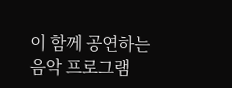이 함께 공연하는 음악 프로그램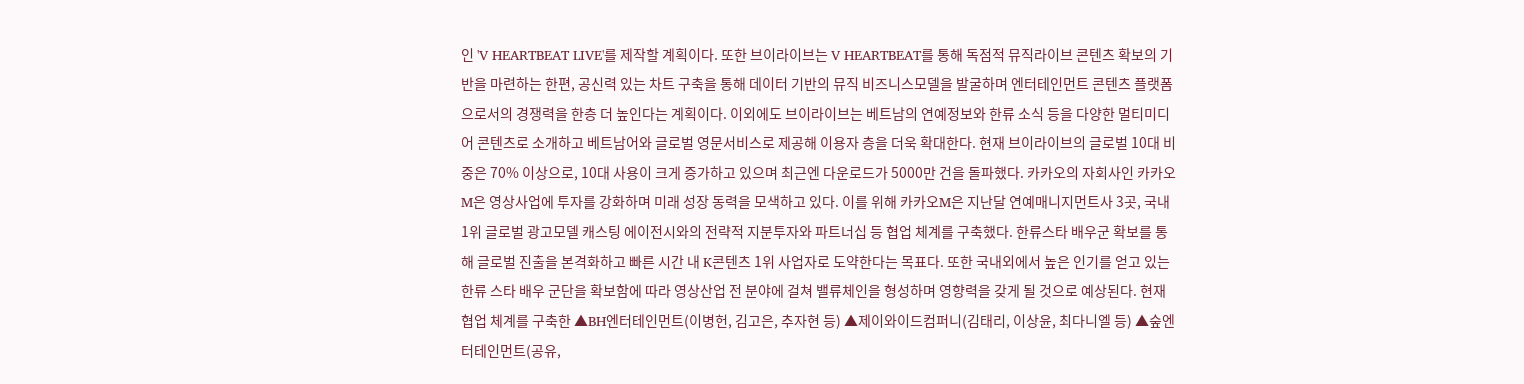인 'V HEARTBEAT LIVE'를 제작할 계획이다. 또한 브이라이브는 V HEARTBEAT를 통해 독점적 뮤직라이브 콘텐츠 확보의 기반을 마련하는 한편, 공신력 있는 차트 구축을 통해 데이터 기반의 뮤직 비즈니스모델을 발굴하며 엔터테인먼트 콘텐츠 플랫폼으로서의 경쟁력을 한층 더 높인다는 계획이다. 이외에도 브이라이브는 베트남의 연예정보와 한류 소식 등을 다양한 멀티미디어 콘텐츠로 소개하고 베트남어와 글로벌 영문서비스로 제공해 이용자 층을 더욱 확대한다. 현재 브이라이브의 글로벌 10대 비중은 70% 이상으로, 10대 사용이 크게 증가하고 있으며 최근엔 다운로드가 5000만 건을 돌파했다. 카카오의 자회사인 카카오M은 영상사업에 투자를 강화하며 미래 성장 동력을 모색하고 있다. 이를 위해 카카오M은 지난달 연예매니지먼트사 3곳, 국내 1위 글로벌 광고모델 캐스팅 에이전시와의 전략적 지분투자와 파트너십 등 협업 체계를 구축했다. 한류스타 배우군 확보를 통해 글로벌 진출을 본격화하고 빠른 시간 내 K콘텐츠 1위 사업자로 도약한다는 목표다. 또한 국내외에서 높은 인기를 얻고 있는 한류 스타 배우 군단을 확보함에 따라 영상산업 전 분야에 걸쳐 밸류체인을 형성하며 영향력을 갖게 될 것으로 예상된다. 현재 협업 체계를 구축한 ▲BH엔터테인먼트(이병헌, 김고은, 추자현 등) ▲제이와이드컴퍼니(김태리, 이상윤, 최다니엘 등) ▲숲엔터테인먼트(공유,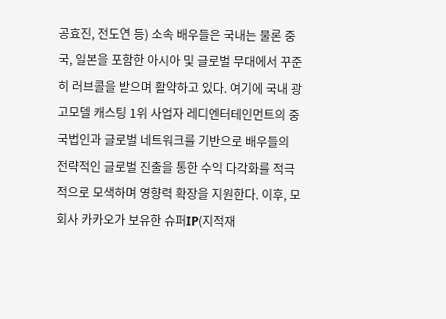공효진, 전도연 등) 소속 배우들은 국내는 물론 중국, 일본을 포함한 아시아 및 글로벌 무대에서 꾸준히 러브콜을 받으며 활약하고 있다. 여기에 국내 광고모델 캐스팅 1위 사업자 레디엔터테인먼트의 중국법인과 글로벌 네트워크를 기반으로 배우들의 전략적인 글로벌 진출을 통한 수익 다각화를 적극적으로 모색하며 영향력 확장을 지원한다. 이후, 모회사 카카오가 보유한 슈퍼IP(지적재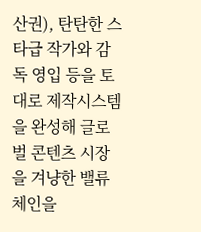산권), 탄탄한 스타급 작가와 감독 영입 등을 토대로 제작시스템을 완성해 글로벌 콘텐츠 시장을 겨냥한 밸류체인을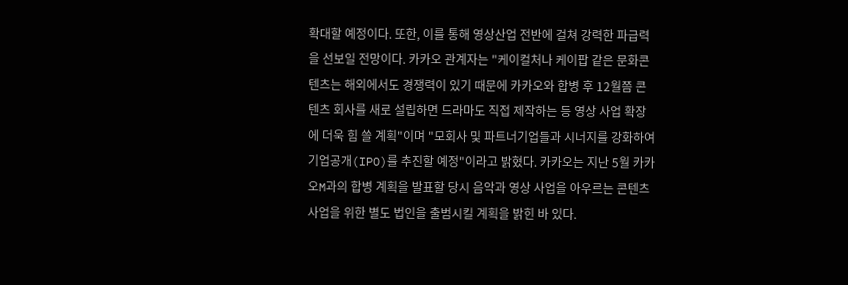확대할 예정이다. 또한, 이를 통해 영상산업 전반에 걸쳐 강력한 파급력을 선보일 전망이다. 카카오 관계자는 "케이컬처나 케이팝 같은 문화콘텐츠는 해외에서도 경쟁력이 있기 때문에 카카오와 합병 후 12월쯤 콘텐츠 회사를 새로 설립하면 드라마도 직접 제작하는 등 영상 사업 확장에 더욱 힘 쓸 계획"이며 "모회사 및 파트너기업들과 시너지를 강화하여 기업공개(IPO)를 추진할 예정"이라고 밝혔다. 카카오는 지난 5월 카카오M과의 합병 계획을 발표할 당시 음악과 영상 사업을 아우르는 콘텐츠 사업을 위한 별도 법인을 출범시킬 계획을 밝힌 바 있다.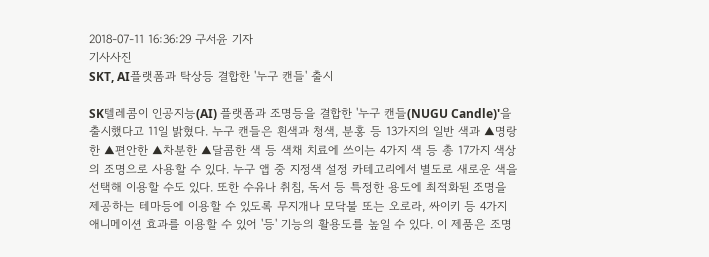2018-07-11 16:36:29 구서윤 기자
기사사진
SKT, AI플랫폼과 탁상등 결합한 '누구 캔들' 출시

SK텔레콤이 인공지능(AI) 플랫폼과 조명등을 결합한 '누구 캔들(NUGU Candle)'을 출시했다고 11일 밝혔다. 누구 캔들은 흰색과 청색, 분홍 등 13가지의 일반 색과 ▲명랑한 ▲편안한 ▲차분한 ▲달콤한 색 등 색채 치료에 쓰이는 4가지 색 등 총 17가지 색상의 조명으로 사용할 수 있다. 누구 앱 중 지정색 설정 카테고리에서 별도로 새로운 색을 선택해 이용할 수도 있다. 또한 수유나 취침, 독서 등 특정한 용도에 최적화된 조명을 제공하는 테마등에 이용할 수 있도록 무지개나 모닥불 또는 오로라, 싸이키 등 4가지 애니메이션 효과를 이용할 수 있어 '등' 기능의 활용도를 높일 수 있다. 이 제품은 조명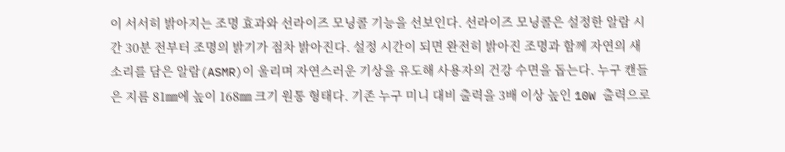이 서서히 밝아지는 조명 효과와 선라이즈 모닝콜 기능을 선보인다. 선라이즈 모닝콜은 설정한 알람 시간 30분 전부터 조명의 밝기가 점차 밝아진다. 설정 시간이 되면 완전히 밝아진 조명과 함께 자연의 새소리를 담은 알람(ASMR)이 울리며 자연스러운 기상을 유도해 사용자의 건강 수면을 돕는다. 누구 캔들은 지름 81㎜에 높이 168㎜ 크기 원통 형태다. 기존 누구 미니 대비 출력을 3배 이상 높인 10W 출력으로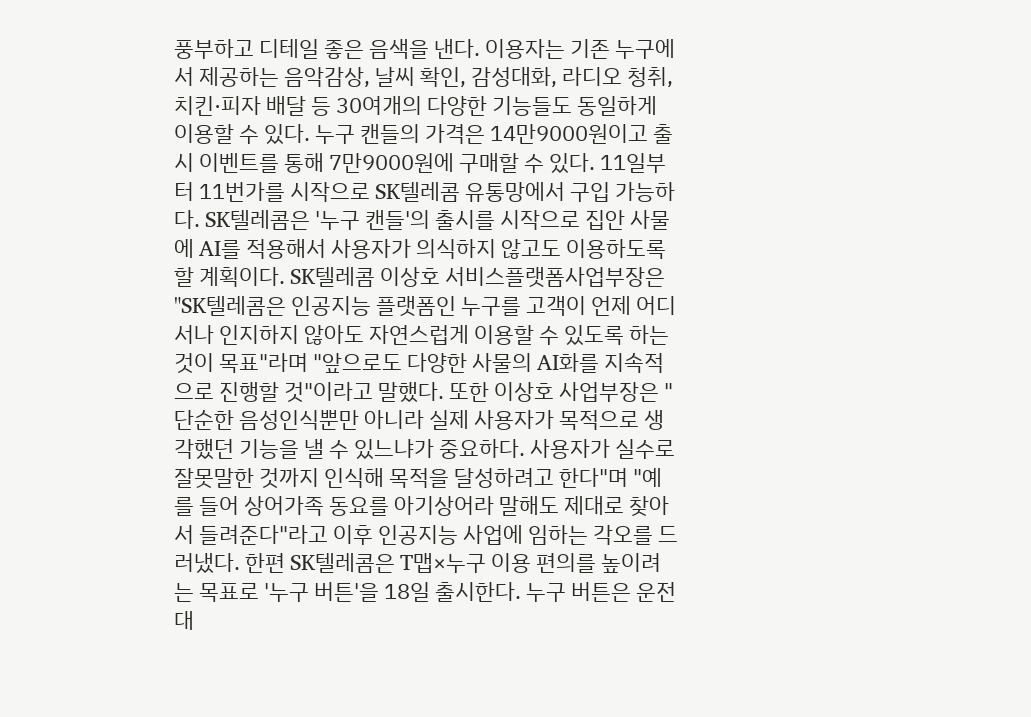풍부하고 디테일 좋은 음색을 낸다. 이용자는 기존 누구에서 제공하는 음악감상, 날씨 확인, 감성대화, 라디오 청취, 치킨·피자 배달 등 30여개의 다양한 기능들도 동일하게 이용할 수 있다. 누구 캔들의 가격은 14만9000원이고 출시 이벤트를 통해 7만9000원에 구매할 수 있다. 11일부터 11번가를 시작으로 SK텔레콤 유통망에서 구입 가능하다. SK텔레콤은 '누구 캔들'의 출시를 시작으로 집안 사물에 AI를 적용해서 사용자가 의식하지 않고도 이용하도록 할 계획이다. SK텔레콤 이상호 서비스플랫폼사업부장은 "SK텔레콤은 인공지능 플랫폼인 누구를 고객이 언제 어디서나 인지하지 않아도 자연스럽게 이용할 수 있도록 하는 것이 목표"라며 "앞으로도 다양한 사물의 AI화를 지속적으로 진행할 것"이라고 말했다. 또한 이상호 사업부장은 "단순한 음성인식뿐만 아니라 실제 사용자가 목적으로 생각했던 기능을 낼 수 있느냐가 중요하다. 사용자가 실수로 잘못말한 것까지 인식해 목적을 달성하려고 한다"며 "예를 들어 상어가족 동요를 아기상어라 말해도 제대로 찾아서 들려준다"라고 이후 인공지능 사업에 임하는 각오를 드러냈다. 한편 SK텔레콤은 T맵×누구 이용 편의를 높이려는 목표로 '누구 버튼'을 18일 출시한다. 누구 버튼은 운전대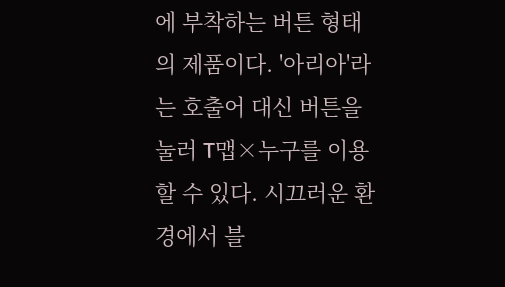에 부착하는 버튼 형태의 제품이다. '아리아'라는 호출어 대신 버튼을 눌러 T맵×누구를 이용할 수 있다. 시끄러운 환경에서 블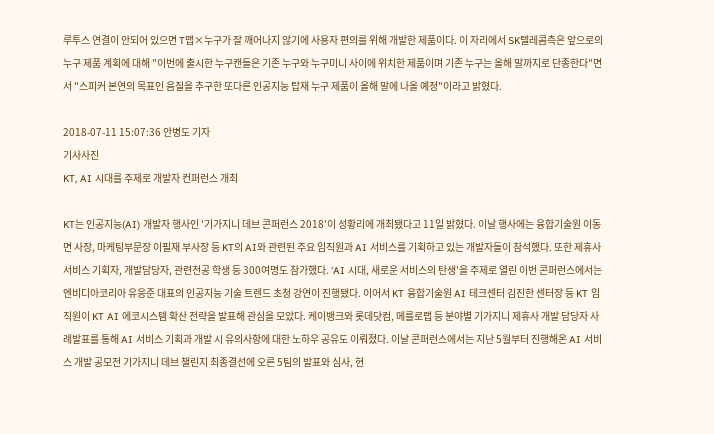루투스 연결이 안되어 있으면 T맵×누구가 잘 깨어나지 않기에 사용자 편의를 위해 개발한 제품이다. 이 자리에서 SK텔레콤측은 앞으로의 누구 제품 계획에 대해 "이번에 출시한 누구캔들은 기존 누구와 누구미니 사이에 위치한 제품이며 기존 누구는 올해 말까지로 단종한다"면서 "스피커 본연의 목표인 음질을 추구한 또다른 인공지능 탑재 누구 제품이 올해 말에 나올 예정"이라고 밝혔다.

2018-07-11 15:07:36 안병도 기자
기사사진
KT, AI 시대를 주제로 개발자 컨퍼런스 개최

KT는 인공지능(AI) 개발자 행사인 '기가지니 데브 콘퍼런스 2018'이 성황리에 개최됐다고 11일 밝혔다. 이날 행사에는 융합기술원 이동면 사장, 마케팅부문장 이필재 부사장 등 KT의 AI와 관련된 주요 임직원과 AI 서비스를 기획하고 있는 개발자들이 참석했다. 또한 제휴사 서비스 기획자, 개발담당자, 관련전공 학생 등 300여명도 참가했다. 'AI 시대, 새로운 서비스의 탄생'을 주제로 열린 이번 콘퍼런스에서는 엔비디아코리아 유응준 대표의 인공지능 기술 트렌드 초청 강연이 진행됐다. 이어서 KT 융합기술원 AI 테크센터 김진한 센터장 등 KT 임직원이 KT AI 에코시스템 확산 전략을 발표해 관심을 모았다. 케이뱅크와 롯데닷컴, 메를로랩 등 분야별 기가지니 제휴사 개발 담당자 사례발표를 통해 AI 서비스 기획과 개발 시 유의사항에 대한 노하우 공유도 이뤄졌다. 이날 콘퍼런스에서는 지난 5월부터 진행해온 AI 서비스 개발 공모전 기가지니 데브 챌린지 최종결선에 오른 5팀의 발표와 심사, 현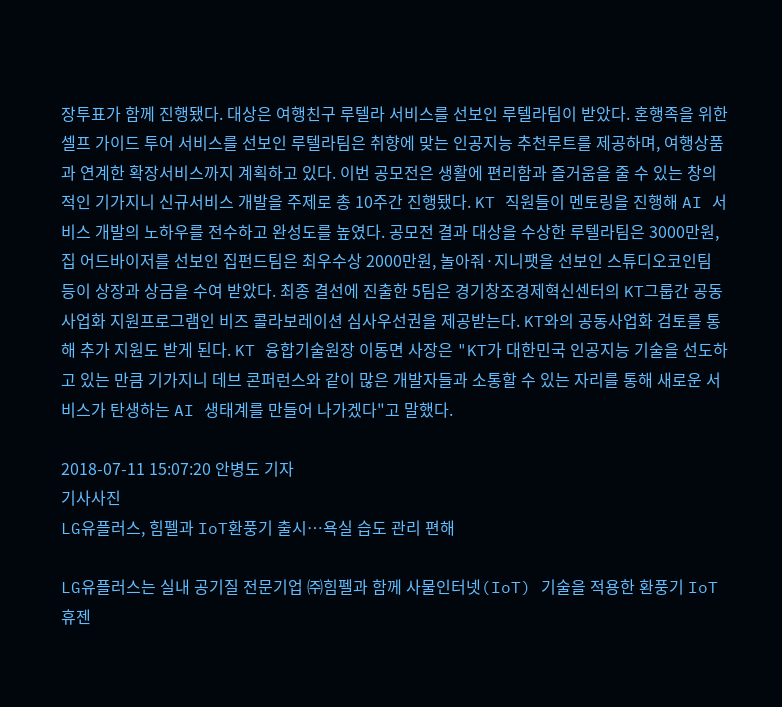장투표가 함께 진행됐다. 대상은 여행친구 루텔라 서비스를 선보인 루텔라팀이 받았다. 혼행족을 위한 셀프 가이드 투어 서비스를 선보인 루텔라팀은 취향에 맞는 인공지능 추천루트를 제공하며, 여행상품과 연계한 확장서비스까지 계획하고 있다. 이번 공모전은 생활에 편리함과 즐거움을 줄 수 있는 창의적인 기가지니 신규서비스 개발을 주제로 총 10주간 진행됐다. KT 직원들이 멘토링을 진행해 AI 서비스 개발의 노하우를 전수하고 완성도를 높였다. 공모전 결과 대상을 수상한 루텔라팀은 3000만원, 집 어드바이저를 선보인 집펀드팀은 최우수상 2000만원, 놀아줘·지니팻을 선보인 스튜디오코인팀 등이 상장과 상금을 수여 받았다. 최종 결선에 진출한 5팀은 경기창조경제혁신센터의 KT그룹간 공동사업화 지원프로그램인 비즈 콜라보레이션 심사우선권을 제공받는다. KT와의 공동사업화 검토를 통해 추가 지원도 받게 된다. KT 융합기술원장 이동면 사장은 "KT가 대한민국 인공지능 기술을 선도하고 있는 만큼 기가지니 데브 콘퍼런스와 같이 많은 개발자들과 소통할 수 있는 자리를 통해 새로운 서비스가 탄생하는 AI 생태계를 만들어 나가겠다"고 말했다.

2018-07-11 15:07:20 안병도 기자
기사사진
LG유플러스, 힘펠과 IoT환풍기 출시…욕실 습도 관리 편해

LG유플러스는 실내 공기질 전문기업 ㈜힘펠과 함께 사물인터넷(IoT) 기술을 적용한 환풍기 IoT휴젠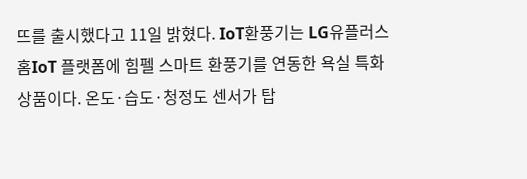뜨를 출시했다고 11일 밝혔다. IoT환풍기는 LG유플러스 홈IoT 플랫폼에 힘펠 스마트 환풍기를 연동한 욕실 특화 상품이다. 온도·습도·청정도 센서가 탑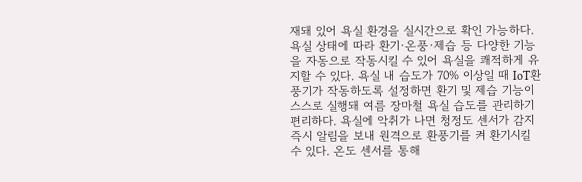재돼 있어 욕실 환경을 실시간으로 확인 가능하다. 욕실 상태에 따라 환기·온풍·제습 등 다양한 기능을 자동으로 작동시킬 수 있어 욕실을 쾌적하게 유지할 수 있다. 욕실 내 습도가 70% 이상일 때 IoT환풍기가 작동하도록 설정하면 환기 및 제습 기능이 스스로 실행돼 여름 장마철 욕실 습도를 관리하기 편리하다. 욕실에 악취가 나면 청정도 센서가 감지 즉시 알림을 보내 원격으로 환풍기를 켜 환기시킬 수 있다. 온도 센서를 통해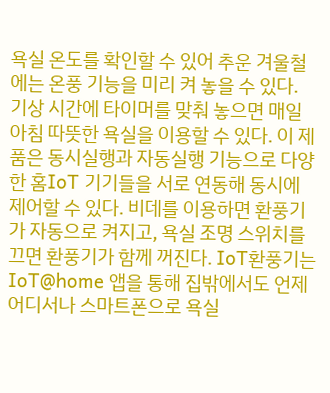욕실 온도를 확인할 수 있어 추운 겨울철에는 온풍 기능을 미리 켜 놓을 수 있다. 기상 시간에 타이머를 맞춰 놓으면 매일 아침 따뜻한 욕실을 이용할 수 있다. 이 제품은 동시실행과 자동실행 기능으로 다양한 홈IoT 기기들을 서로 연동해 동시에 제어할 수 있다. 비데를 이용하면 환풍기가 자동으로 켜지고, 욕실 조명 스위치를 끄면 환풍기가 함께 꺼진다. IoT환풍기는 IoT@home 앱을 통해 집밖에서도 언제 어디서나 스마트폰으로 욕실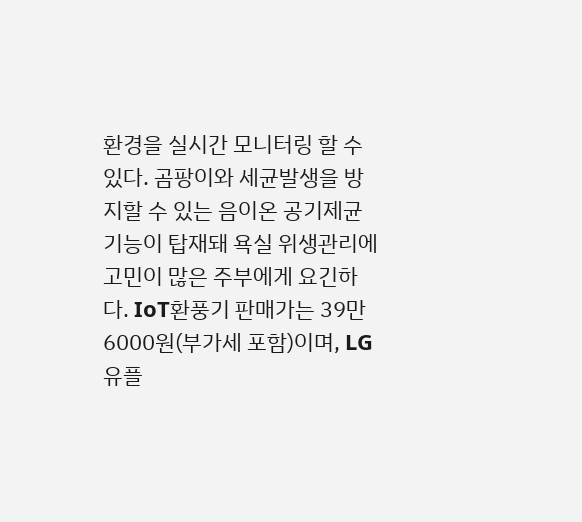환경을 실시간 모니터링 할 수 있다. 곰팡이와 세균발생을 방지할 수 있는 음이온 공기제균 기능이 탑재돼 욕실 위생관리에 고민이 많은 주부에게 요긴하다. IoT환풍기 판매가는 39만6000원(부가세 포함)이며, LG유플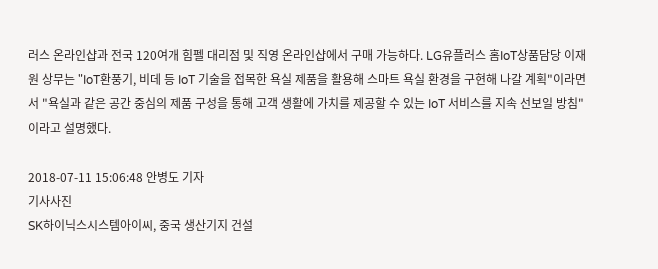러스 온라인샵과 전국 120여개 힘펠 대리점 및 직영 온라인샵에서 구매 가능하다. LG유플러스 홈IoT상품담당 이재원 상무는 "IoT환풍기, 비데 등 IoT 기술을 접목한 욕실 제품을 활용해 스마트 욕실 환경을 구현해 나갈 계획"이라면서 "욕실과 같은 공간 중심의 제품 구성을 통해 고객 생활에 가치를 제공할 수 있는 IoT 서비스를 지속 선보일 방침"이라고 설명했다.

2018-07-11 15:06:48 안병도 기자
기사사진
SK하이닉스시스템아이씨, 중국 생산기지 건설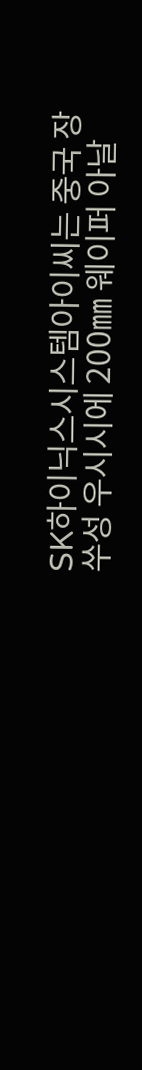SK하이닉스시스템아이씨는 중국 장쑤성 우시시에 200㎜ 웨이퍼 아날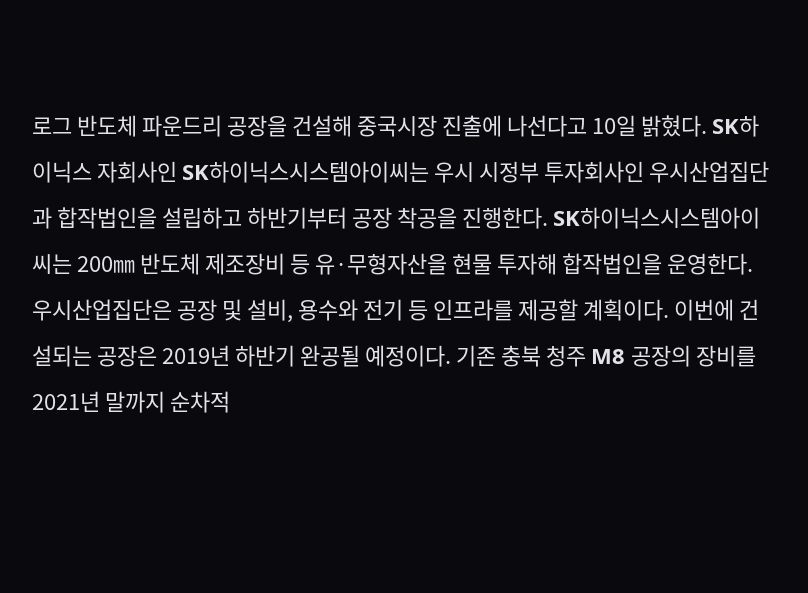로그 반도체 파운드리 공장을 건설해 중국시장 진출에 나선다고 10일 밝혔다. SK하이닉스 자회사인 SK하이닉스시스템아이씨는 우시 시정부 투자회사인 우시산업집단과 합작법인을 설립하고 하반기부터 공장 착공을 진행한다. SK하이닉스시스템아이씨는 200㎜ 반도체 제조장비 등 유·무형자산을 현물 투자해 합작법인을 운영한다. 우시산업집단은 공장 및 설비, 용수와 전기 등 인프라를 제공할 계획이다. 이번에 건설되는 공장은 2019년 하반기 완공될 예정이다. 기존 충북 청주 M8 공장의 장비를 2021년 말까지 순차적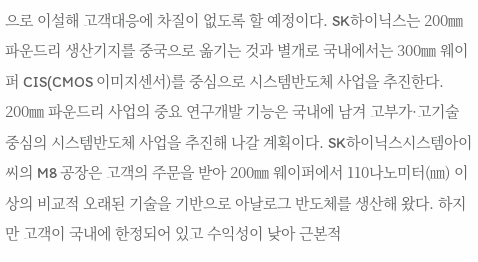으로 이설해 고객대응에 차질이 없도록 할 예정이다. SK하이닉스는 200㎜ 파운드리 생산기지를 중국으로 옮기는 것과 별개로 국내에서는 300㎜ 웨이퍼 CIS(CMOS 이미지센서)를 중심으로 시스템반도체 사업을 추진한다. 200㎜ 파운드리 사업의 중요 연구개발 기능은 국내에 남겨 고부가·고기술 중심의 시스템반도체 사업을 추진해 나갈 계획이다. SK하이닉스시스템아이씨의 M8 공장은 고객의 주문을 받아 200㎜ 웨이퍼에서 110나노미터(㎚) 이상의 비교적 오래된 기술을 기반으로 아날로그 반도체를 생산해 왔다. 하지만 고객이 국내에 한정되어 있고 수익성이 낮아 근본적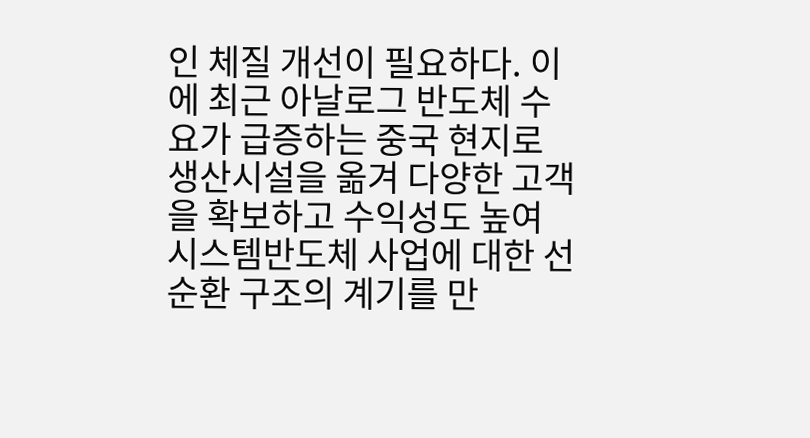인 체질 개선이 필요하다. 이에 최근 아날로그 반도체 수요가 급증하는 중국 현지로 생산시설을 옮겨 다양한 고객을 확보하고 수익성도 높여 시스템반도체 사업에 대한 선순환 구조의 계기를 만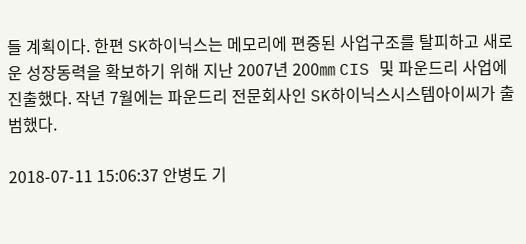들 계획이다. 한편 SK하이닉스는 메모리에 편중된 사업구조를 탈피하고 새로운 성장동력을 확보하기 위해 지난 2007년 200㎜ CIS 및 파운드리 사업에 진출했다. 작년 7월에는 파운드리 전문회사인 SK하이닉스시스템아이씨가 출범했다.

2018-07-11 15:06:37 안병도 기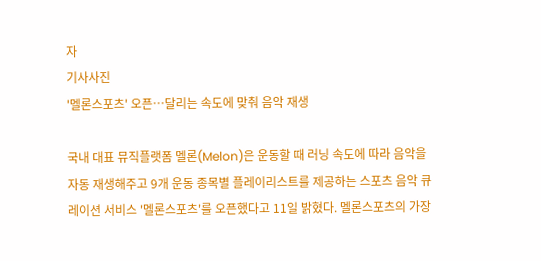자
기사사진
'멜론스포츠' 오픈…달리는 속도에 맞춰 음악 재생

국내 대표 뮤직플랫폼 멜론(Melon)은 운동할 때 러닝 속도에 따라 음악을 자동 재생해주고 9개 운동 종목별 플레이리스트를 제공하는 스포츠 음악 큐레이션 서비스 '멜론스포츠'를 오픈했다고 11일 밝혔다. 멜론스포츠의 가장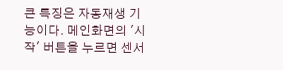큰 특징은 자동재생 기능이다. 메인화면의 '시작' 버튼을 누르면 센서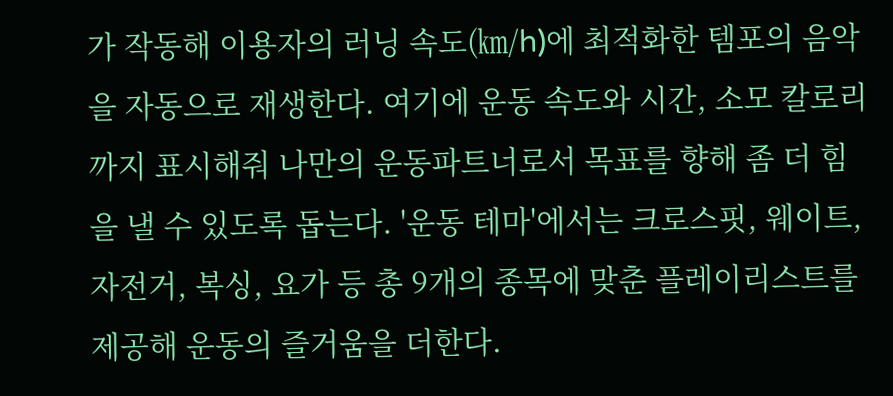가 작동해 이용자의 러닝 속도(㎞/h)에 최적화한 템포의 음악을 자동으로 재생한다. 여기에 운동 속도와 시간, 소모 칼로리까지 표시해줘 나만의 운동파트너로서 목표를 향해 좀 더 힘을 낼 수 있도록 돕는다. '운동 테마'에서는 크로스핏, 웨이트, 자전거, 복싱, 요가 등 총 9개의 종목에 맞춘 플레이리스트를 제공해 운동의 즐거움을 더한다.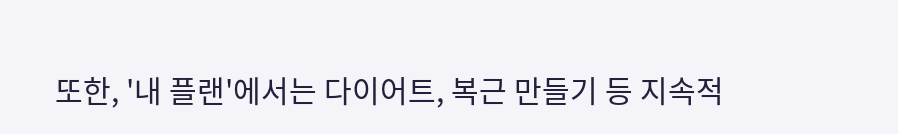또한, '내 플랜'에서는 다이어트, 복근 만들기 등 지속적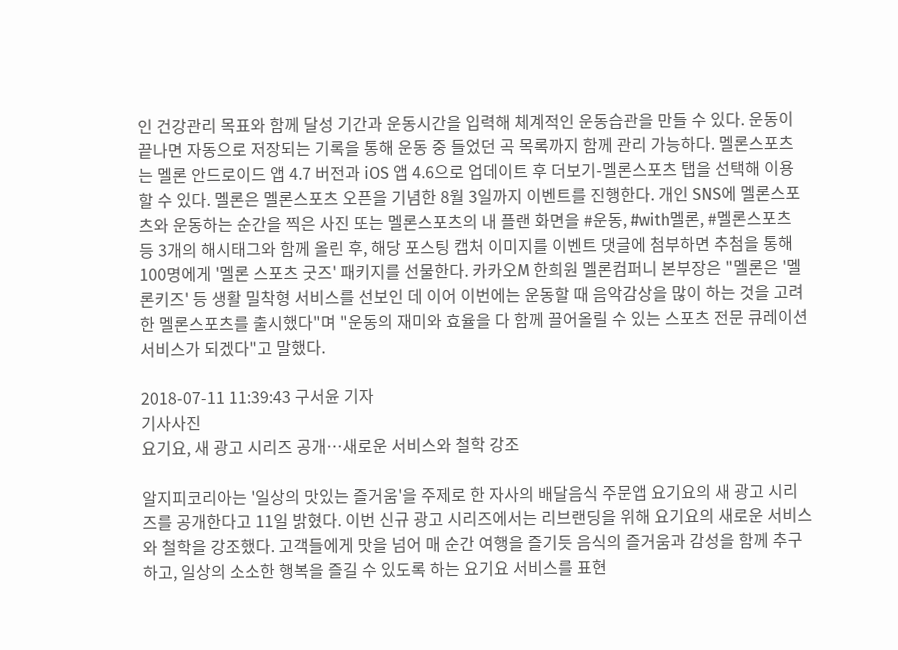인 건강관리 목표와 함께 달성 기간과 운동시간을 입력해 체계적인 운동습관을 만들 수 있다. 운동이 끝나면 자동으로 저장되는 기록을 통해 운동 중 들었던 곡 목록까지 함께 관리 가능하다. 멜론스포츠는 멜론 안드로이드 앱 4.7 버전과 iOS 앱 4.6으로 업데이트 후 더보기-멜론스포츠 탭을 선택해 이용할 수 있다. 멜론은 멜론스포츠 오픈을 기념한 8월 3일까지 이벤트를 진행한다. 개인 SNS에 멜론스포츠와 운동하는 순간을 찍은 사진 또는 멜론스포츠의 내 플랜 화면을 #운동, #with멜론, #멜론스포츠 등 3개의 해시태그와 함께 올린 후, 해당 포스팅 캡처 이미지를 이벤트 댓글에 첨부하면 추첨을 통해 100명에게 '멜론 스포츠 굿즈' 패키지를 선물한다. 카카오M 한희원 멜론컴퍼니 본부장은 "멜론은 '멜론키즈' 등 생활 밀착형 서비스를 선보인 데 이어 이번에는 운동할 때 음악감상을 많이 하는 것을 고려한 멜론스포츠를 출시했다"며 "운동의 재미와 효율을 다 함께 끌어올릴 수 있는 스포츠 전문 큐레이션 서비스가 되겠다"고 말했다.

2018-07-11 11:39:43 구서윤 기자
기사사진
요기요, 새 광고 시리즈 공개…새로운 서비스와 철학 강조

알지피코리아는 '일상의 맛있는 즐거움'을 주제로 한 자사의 배달음식 주문앱 요기요의 새 광고 시리즈를 공개한다고 11일 밝혔다. 이번 신규 광고 시리즈에서는 리브랜딩을 위해 요기요의 새로운 서비스와 철학을 강조했다. 고객들에게 맛을 넘어 매 순간 여행을 즐기듯 음식의 즐거움과 감성을 함께 추구하고, 일상의 소소한 행복을 즐길 수 있도록 하는 요기요 서비스를 표현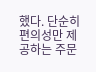했다. 단순히 편의성만 제공하는 주문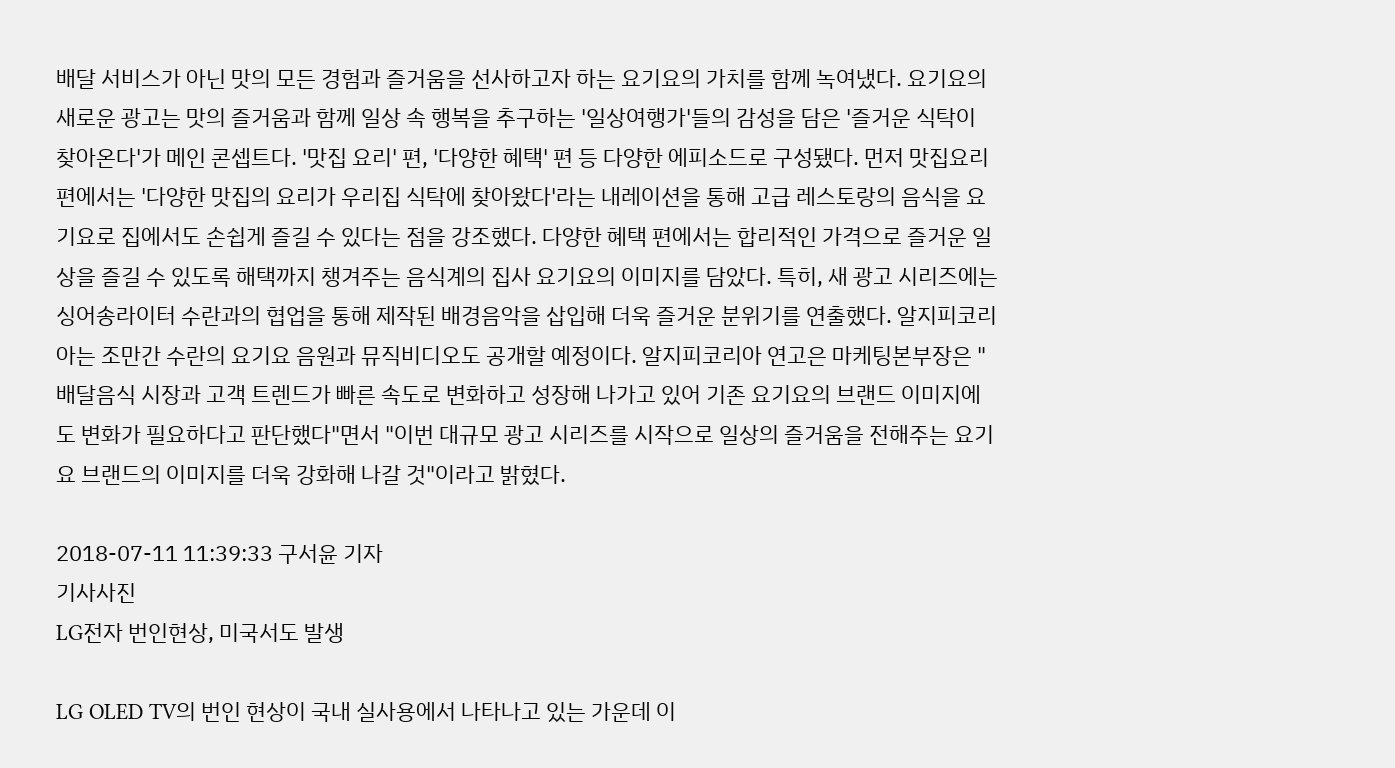배달 서비스가 아닌 맛의 모든 경험과 즐거움을 선사하고자 하는 요기요의 가치를 함께 녹여냈다. 요기요의 새로운 광고는 맛의 즐거움과 함께 일상 속 행복을 추구하는 '일상여행가'들의 감성을 담은 '즐거운 식탁이 찾아온다'가 메인 콘셉트다. '맛집 요리' 편, '다양한 혜택' 편 등 다양한 에피소드로 구성됐다. 먼저 맛집요리 편에서는 '다양한 맛집의 요리가 우리집 식탁에 찾아왔다'라는 내레이션을 통해 고급 레스토랑의 음식을 요기요로 집에서도 손쉽게 즐길 수 있다는 점을 강조했다. 다양한 혜택 편에서는 합리적인 가격으로 즐거운 일상을 즐길 수 있도록 해택까지 챙겨주는 음식계의 집사 요기요의 이미지를 담았다. 특히, 새 광고 시리즈에는 싱어송라이터 수란과의 협업을 통해 제작된 배경음악을 삽입해 더욱 즐거운 분위기를 연출했다. 알지피코리아는 조만간 수란의 요기요 음원과 뮤직비디오도 공개할 예정이다. 알지피코리아 연고은 마케팅본부장은 "배달음식 시장과 고객 트렌드가 빠른 속도로 변화하고 성장해 나가고 있어 기존 요기요의 브랜드 이미지에도 변화가 필요하다고 판단했다"면서 "이번 대규모 광고 시리즈를 시작으로 일상의 즐거움을 전해주는 요기요 브랜드의 이미지를 더욱 강화해 나갈 것"이라고 밝혔다.

2018-07-11 11:39:33 구서윤 기자
기사사진
LG전자 번인현상, 미국서도 발생

LG OLED TV의 번인 현상이 국내 실사용에서 나타나고 있는 가운데 이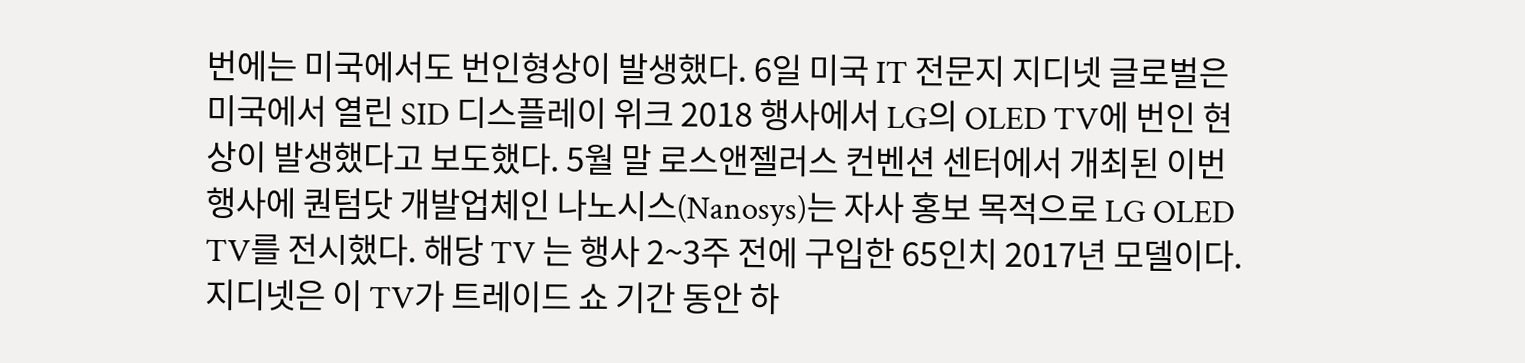번에는 미국에서도 번인형상이 발생했다. 6일 미국 IT 전문지 지디넷 글로벌은 미국에서 열린 SID 디스플레이 위크 2018 행사에서 LG의 OLED TV에 번인 현상이 발생했다고 보도했다. 5월 말 로스앤젤러스 컨벤션 센터에서 개최된 이번 행사에 퀀텀닷 개발업체인 나노시스(Nanosys)는 자사 홍보 목적으로 LG OLED TV를 전시했다. 해당 TV 는 행사 2~3주 전에 구입한 65인치 2017년 모델이다. 지디넷은 이 TV가 트레이드 쇼 기간 동안 하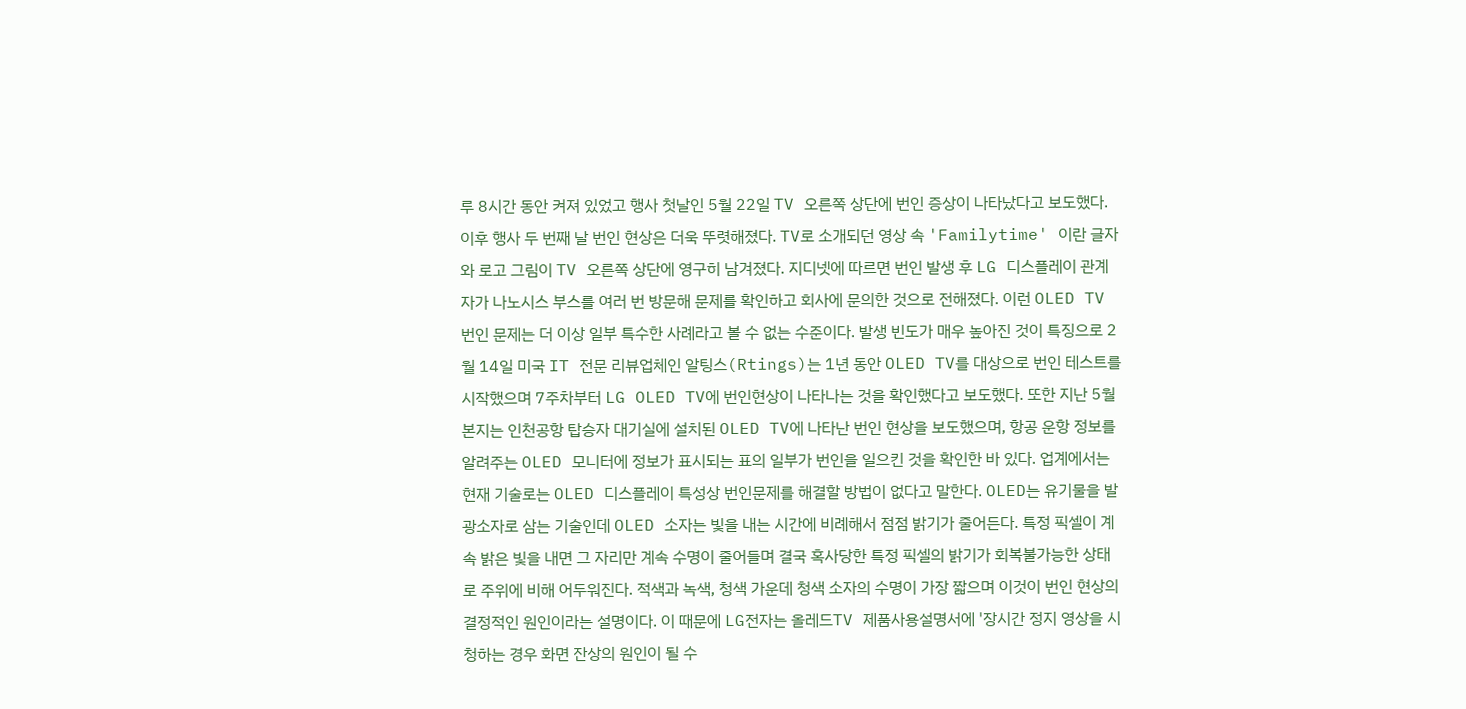루 8시간 동안 켜져 있었고 행사 첫날인 5월 22일 TV 오른쪽 상단에 번인 증상이 나타났다고 보도했다. 이후 행사 두 번째 날 번인 현상은 더욱 뚜렷해졌다. TV로 소개되던 영상 속 'Familytime' 이란 글자와 로고 그림이 TV 오른쪽 상단에 영구히 남겨졌다. 지디넷에 따르면 번인 발생 후 LG 디스플레이 관계자가 나노시스 부스를 여러 번 방문해 문제를 확인하고 회사에 문의한 것으로 전해졌다. 이런 OLED TV 번인 문제는 더 이상 일부 특수한 사례라고 볼 수 없는 수준이다. 발생 빈도가 매우 높아진 것이 특징으로 2월 14일 미국 IT 전문 리뷰업체인 알팅스(Rtings)는 1년 동안 OLED TV를 대상으로 번인 테스트를 시작했으며 7주차부터 LG OLED TV에 번인현상이 나타나는 것을 확인했다고 보도했다. 또한 지난 5월 본지는 인천공항 탑승자 대기실에 설치된 OLED TV에 나타난 번인 현상을 보도했으며, 항공 운항 정보를 알려주는 OLED 모니터에 정보가 표시되는 표의 일부가 번인을 일으킨 것을 확인한 바 있다. 업계에서는 현재 기술로는 OLED 디스플레이 특성상 번인문제를 해결할 방법이 없다고 말한다. OLED는 유기물을 발광소자로 삼는 기술인데 OLED 소자는 빛을 내는 시간에 비례해서 점점 밝기가 줄어든다. 특정 픽셀이 계속 밝은 빛을 내면 그 자리만 계속 수명이 줄어들며 결국 혹사당한 특정 픽셀의 밝기가 회복불가능한 상태로 주위에 비해 어두워진다. 적색과 녹색, 청색 가운데 청색 소자의 수명이 가장 짧으며 이것이 번인 현상의 결정적인 원인이라는 설명이다. 이 때문에 LG전자는 올레드TV 제품사용설명서에 '장시간 정지 영상을 시청하는 경우 화면 잔상의 원인이 될 수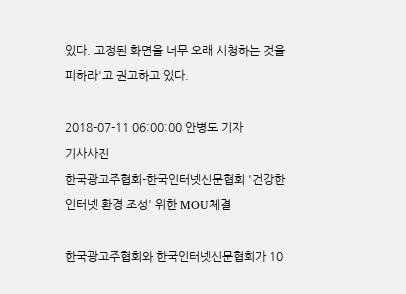있다. 고정된 화면을 너무 오래 시청하는 것을 피하라'고 권고하고 있다.

2018-07-11 06:00:00 안병도 기자
기사사진
한국광고주협회-한국인터넷신문협회 '건강한 인터넷 환경 조성' 위한 MOU체결

한국광고주협회와 한국인터넷신문협회가 10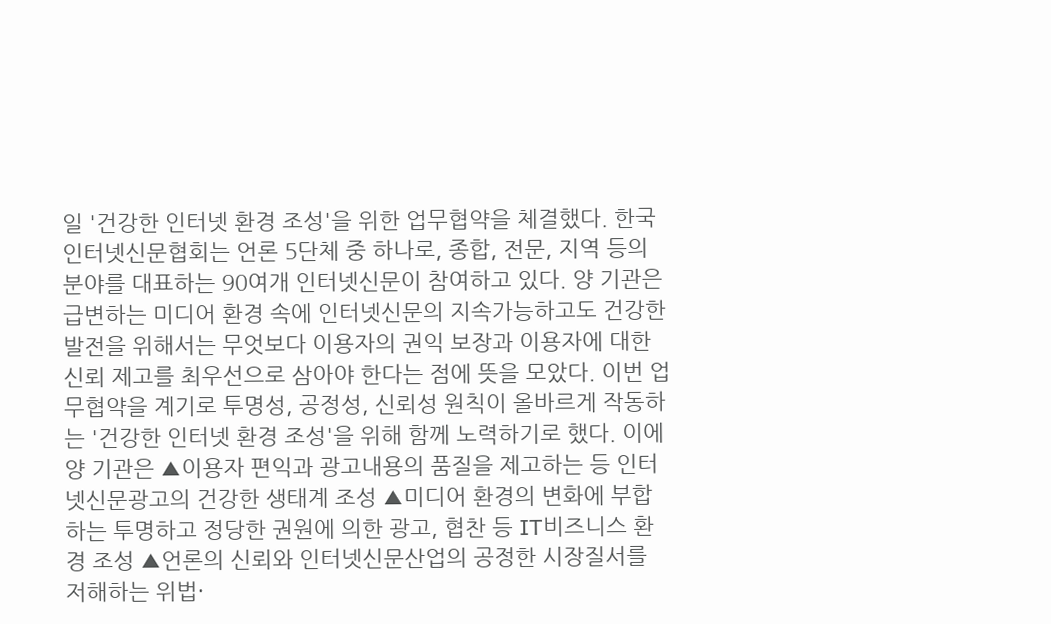일 '건강한 인터넷 환경 조성'을 위한 업무협약을 체결했다. 한국인터넷신문협회는 언론 5단체 중 하나로, 종합, 전문, 지역 등의 분야를 대표하는 90여개 인터넷신문이 참여하고 있다. 양 기관은 급변하는 미디어 환경 속에 인터넷신문의 지속가능하고도 건강한 발전을 위해서는 무엇보다 이용자의 권익 보장과 이용자에 대한 신뢰 제고를 최우선으로 삼아야 한다는 점에 뜻을 모았다. 이번 업무협약을 계기로 투명성, 공정성, 신뢰성 원칙이 올바르게 작동하는 '건강한 인터넷 환경 조성'을 위해 함께 노력하기로 했다. 이에 양 기관은 ▲이용자 편익과 광고내용의 품질을 제고하는 등 인터넷신문광고의 건강한 생태계 조성 ▲미디어 환경의 변화에 부합하는 투명하고 정당한 권원에 의한 광고, 협찬 등 IT비즈니스 환경 조성 ▲언론의 신뢰와 인터넷신문산업의 공정한 시장질서를 저해하는 위법·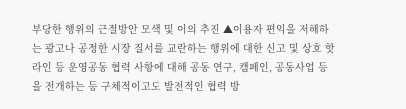부당한 행위의 근절방안 모색 및 이의 추진 ▲이용자 편익을 저해하는 광고나 공정한 시장 질서를 교란하는 행위에 대한 신고 및 상호 핫라인 등 운영공동 협력 사항에 대해 공동 연구, 캠페인, 공동사업 등을 전개하는 등 구체적이고도 발전적인 협력 방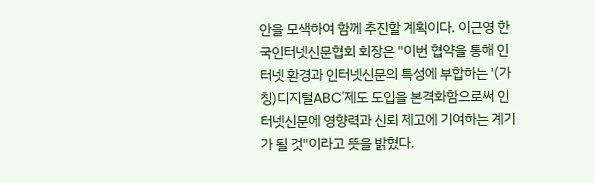안을 모색하여 함께 추진할 계획이다. 이근영 한국인터넷신문협회 회장은 "이번 협약을 통해 인터넷 환경과 인터넷신문의 특성에 부합하는 '(가칭)디지털ABC'제도 도입을 본격화함으로써 인터넷신문에 영향력과 신뢰 제고에 기여하는 계기가 될 것"이라고 뜻을 밝혔다.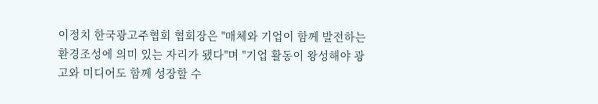이정치 한국광고주협회 협회장은 "매체와 기업이 함께 발전하는 환경조성에 의미 있는 자리가 됐다"며 "기업 활동이 왕성해야 광고와 미디어도 함께 성장할 수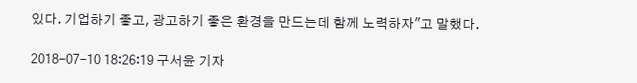있다. 기업하기 좋고, 광고하기 좋은 환경을 만드는데 함께 노력하자"고 말했다.

2018-07-10 18:26:19 구서윤 기자